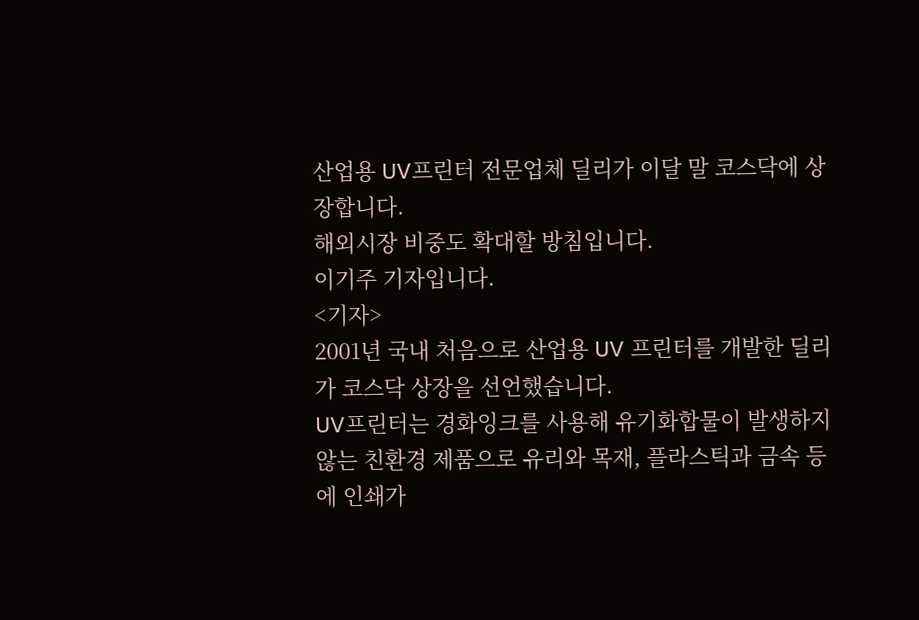산업용 UV프린터 전문업체 딜리가 이달 말 코스닥에 상장합니다.
해외시장 비중도 확대할 방침입니다.
이기주 기자입니다.
<기자>
2001년 국내 처음으로 산업용 UV 프린터를 개발한 딜리가 코스닥 상장을 선언했습니다.
UV프린터는 경화잉크를 사용해 유기화합물이 발생하지 않는 친환경 제품으로 유리와 목재, 플라스틱과 금속 등에 인쇄가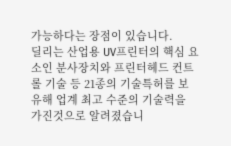가능하다는 장점이 있습니다.
딜리는 산업용 UV프린터의 핵심 요소인 분사장치와 프린터헤드 컨트롤 기술 등 21종의 기술특허를 보유해 업계 최고 수준의 기술력을 가진것으로 알려졌습니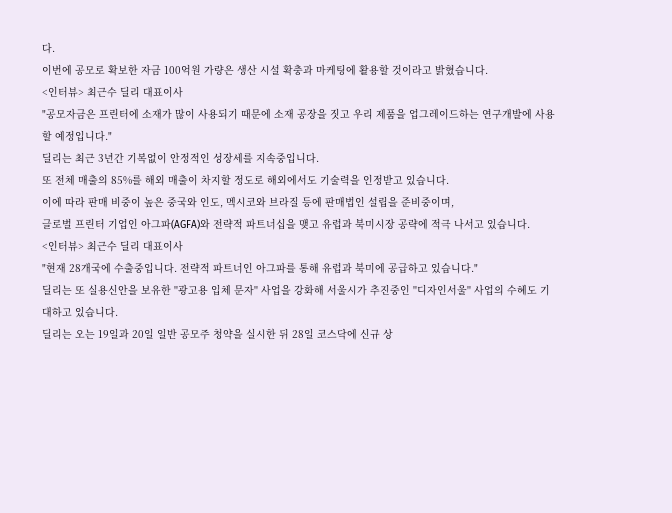다.
이번에 공모로 확보한 자금 100억원 가량은 생산 시설 확충과 마케팅에 활용할 것이라고 밝혔습니다.
<인터뷰> 최근수 딜리 대표이사
"공모자금은 프린터에 소재가 많이 사용되기 때문에 소재 공장을 짓고 우리 제품을 업그레이드하는 연구개발에 사용할 예정입니다."
딜리는 최근 3년간 기복없이 안정적인 성장세를 지속중입니다.
또 전체 매출의 85%를 해외 매출이 차지할 정도로 해외에서도 기술력을 인정받고 있습니다.
이에 따라 판매 비중이 높은 중국와 인도, 멕시코와 브라질 등에 판매법인 설립을 준비중이며,
글로벌 프린터 기업인 아그파(AGFA)와 전략적 파트너십을 맺고 유럽과 북미시장 공략에 적극 나서고 있습니다.
<인터뷰> 최근수 딜리 대표이사
"현재 28개국에 수출중입니다. 전략적 파트너인 아그파를 통해 유럽과 북미에 공급하고 있습니다."
딜리는 또 실용신안을 보유한 ''광고용 입체 문자'' 사업을 강화해 서울시가 추진중인 ''디자인서울'' 사업의 수혜도 기대하고 있습니다.
딜리는 오는 19일과 20일 일반 공모주 청약을 실시한 뒤 28일 코스닥에 신규 상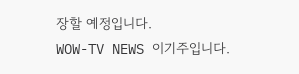장할 예정입니다.
WOW-TV NEWS 이기주입니다.